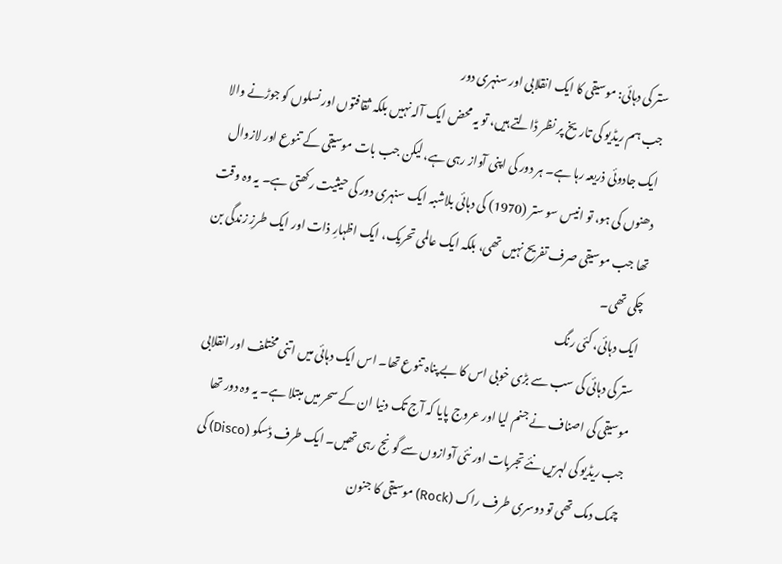ستر کی دہائی: موسیقی کا ایک انقلابی اور سنہری دور
جب ہم ریڈیو کی تاریخ پر نظر ڈالتے ہیں، تو یہ محض ایک آلہ نہیں بلکہ ثقافتوں اور نسلوں کو جوڑنے والا ایک جادوئی ذریعہ رہا ہے۔ ہر دور کی اپنی آواز رہی ہے، لیکن جب بات موسیقی کے تنوع اور لازوال دھنوں کی ہو، تو انیس سو ستر (1970) کی دہائی بلاشبہ ایک سنہری دور کی حیثیت رکھتی ہے۔ یہ وہ وقت تھا جب موسیقی صرف تفریح نہیں تھی، بلکہ ایک عالمی تحریک، ایک اظہارِ ذات اور ایک طرزِ زندگی بن چکی تھی۔
ایک دہائی، کئی رنگ
ستر کی دہائی کی سب سے بڑی خوبی اس کا بے پناہ تنوع تھا۔ اس ایک دہائی میں اتنی مختلف اور انقلابی موسیقی کی اصناف نے جنم لیا اور عروج پایا کہ آج تک دنیا ان کے سحر میں مبتلا ہے۔ یہ وہ دور تھا جب ریڈیو کی لہریں نئے تجربات اور نئی آوازوں سے گونج رہی تھیں۔ ایک طرف ڈسکو (Disco) کی چمک دمک تھی تو دوسری طرف راک (Rock) موسیقی کا جنون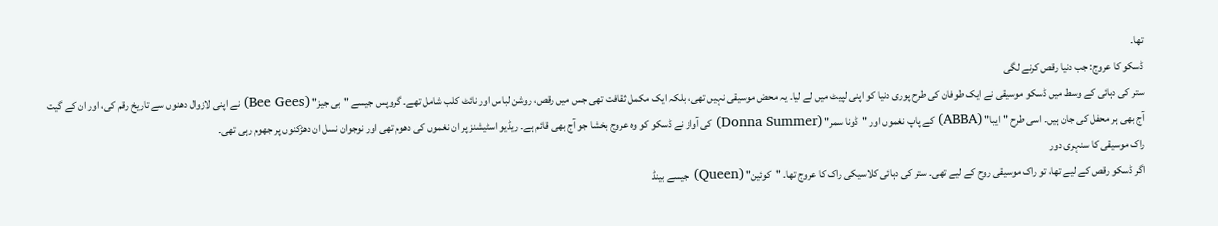تھا۔
ڈسکو کا عروج: جب دنیا رقص کرنے لگی
ستر کی دہائی کے وسط میں ڈسکو موسیقی نے ایک طوفان کی طرح پوری دنیا کو اپنی لپیٹ میں لے لیا۔ یہ محض موسیقی نہیں تھی، بلکہ ایک مکمل ثقافت تھی جس میں رقص، روشن لباس اور نائٹ کلب شامل تھے۔ گروپس جیسے "بی جیز" (Bee Gees) نے اپنی لازوال دھنوں سے تاریخ رقم کی، اور ان کے گیت آج بھی ہر محفل کی جان ہیں۔ اسی طرح "ایبا" (ABBA) کے پاپ نغموں اور "ڈونا سمر" (Donna Summer) کی آواز نے ڈسکو کو وہ عروج بخشا جو آج بھی قائم ہے۔ ریڈیو اسٹیشنز پر ان نغموں کی دھوم تھی اور نوجوان نسل ان دھڑکنوں پر جھوم رہی تھی۔
راک موسیقی کا سنہری دور
اگر ڈسکو رقص کے لیے تھا، تو راک موسیقی روح کے لیے تھی۔ ستر کی دہائی کلاسیکی راک کا عروج تھا۔ "کوئین" (Queen) جیسے بینڈ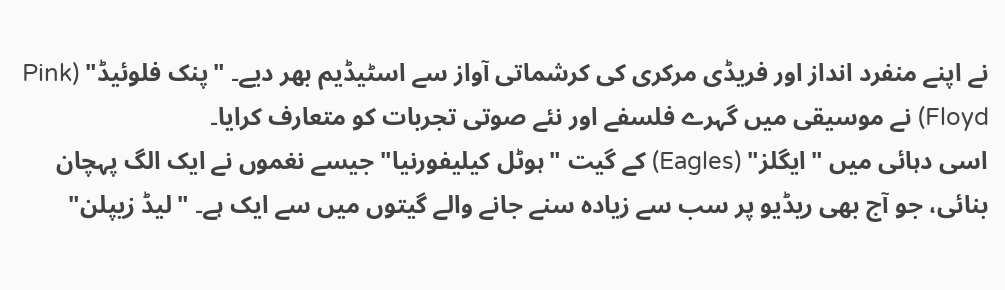نے اپنے منفرد انداز اور فریڈی مرکری کی کرشماتی آواز سے اسٹیڈیم بھر دیے۔ "پنک فلوئیڈ" (Pink Floyd) نے موسیقی میں گہرے فلسفے اور نئے صوتی تجربات کو متعارف کرایا۔
اسی دہائی میں "ایگلز" (Eagles) کے گیت "ہوٹل کیلیفورنیا" جیسے نغموں نے ایک الگ پہچان بنائی، جو آج بھی ریڈیو پر سب سے زیادہ سنے جانے والے گیتوں میں سے ایک ہے۔ "لیڈ زیپلن"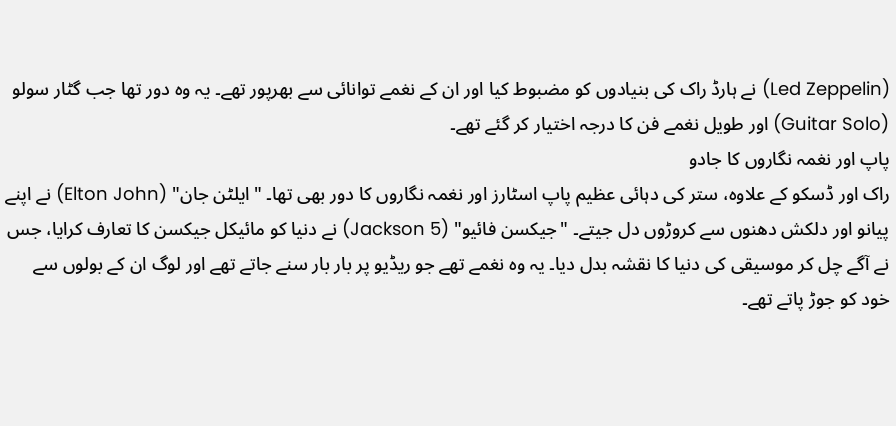(Led Zeppelin) نے ہارڈ راک کی بنیادوں کو مضبوط کیا اور ان کے نغمے توانائی سے بھرپور تھے۔ یہ وہ دور تھا جب گٹار سولو (Guitar Solo) اور طویل نغمے فن کا درجہ اختیار کر گئے تھے۔
پاپ اور نغمہ نگاروں کا جادو
راک اور ڈسکو کے علاوہ، ستر کی دہائی عظیم پاپ اسٹارز اور نغمہ نگاروں کا دور بھی تھا۔ "ایلٹن جان" (Elton John) نے اپنے پیانو اور دلکش دھنوں سے کروڑوں دل جیتے۔ "جیکسن فائیو" (Jackson 5) نے دنیا کو مائیکل جیکسن کا تعارف کرایا، جس نے آگے چل کر موسیقی کی دنیا کا نقشہ بدل دیا۔ یہ وہ نغمے تھے جو ریڈیو پر بار بار سنے جاتے تھے اور لوگ ان کے بولوں سے خود کو جوڑ پاتے تھے۔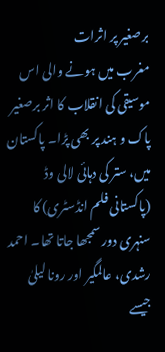برصغیر پر اثرات
مغرب میں ہونے والی اس موسیقی کی انقلاب کا اثر برصغیر پاک و ہند پر بھی پڑا۔ پاکستان میں، ستر کی دہائی لالی وڈ (پاکستانی فلم انڈسٹری) کا سنہری دور سمجھا جاتا تھا۔ احمد رشدی، عالمگیر اور رونا لیلیٰ جیسے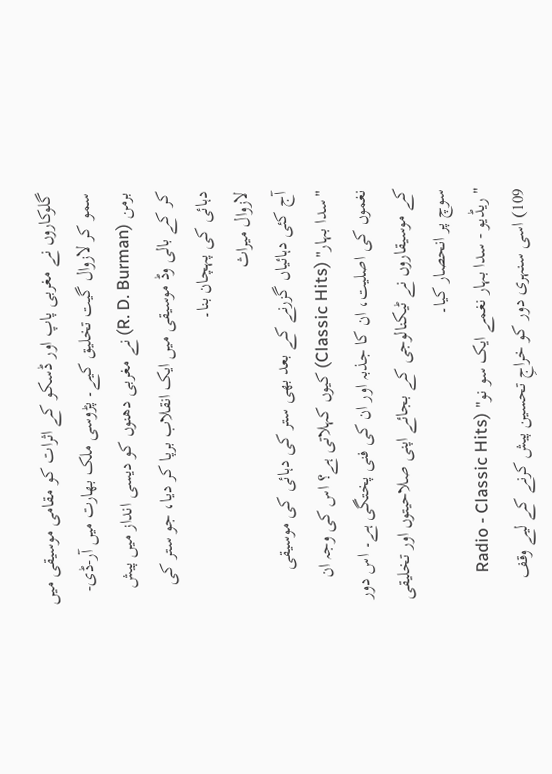گلوکاروں نے مغربی پاپ اور ڈسکو کے اثرات کو مقامی موسیقی میں سمو کر لازوال گیت تخلیق کیے۔ پڑوسی ملک بھارت میں آر-ڈی-برمن (R. D. Burman) نے مغربی دھنوں کو دیسی انداز میں پیش کر کے بالی وڈ موسیقی میں ایک انقلاب برپا کر دیا، جو ستر کی دہائی کی پہچان بنا۔
لازوال میراث
آج کئی دہائیاں گزرنے کے بعد بھی ستر کی دہائی کی موسیقی "سدا بہار" (Classic Hits) کیوں کہلاتی ہے؟ اس کی وجہ ان نغموں کی اصلیت، ان کا جذبہ اور ان کی فنی پختگی ہے۔ اس دور کے موسیقاروں نے ٹیکنالوجی کے بجائے اپنی صلاحیتوں اور تخلیقی سوچ پر انحصار کیا۔
"ریڈیو - سدا بہار نغمے ایک سو نو" (Radio - Classic Hits 109) اسی سنہری دور کو خراجِ تحسین پیش کرنے کے لیے وقف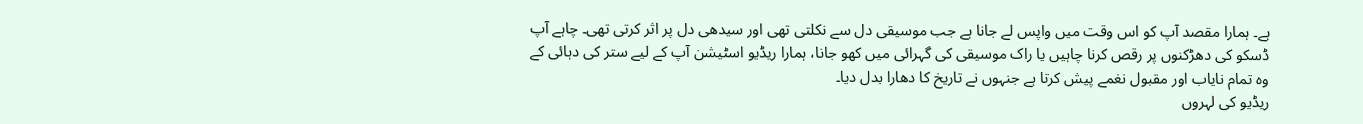ہے۔ ہمارا مقصد آپ کو اس وقت میں واپس لے جانا ہے جب موسیقی دل سے نکلتی تھی اور سیدھی دل پر اثر کرتی تھی۔ چاہے آپ ڈسکو کی دھڑکنوں پر رقص کرنا چاہیں یا راک موسیقی کی گہرائی میں کھو جانا، ہمارا ریڈیو اسٹیشن آپ کے لیے ستر کی دہائی کے وہ تمام نایاب اور مقبول نغمے پیش کرتا ہے جنہوں نے تاریخ کا دھارا بدل دیا۔
ریڈیو کی لہروں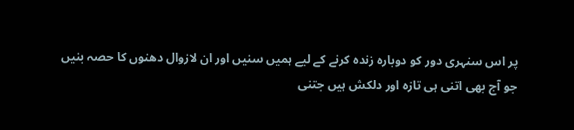پر اس سنہری دور کو دوبارہ زندہ کرنے کے لیے ہمیں سنیں اور ان لازوال دھنوں کا حصہ بنیں جو آج بھی اتنی ہی تازہ اور دلکش ہیں جتنی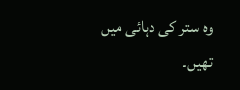وہ ستر کی دہائی میں تھیں۔